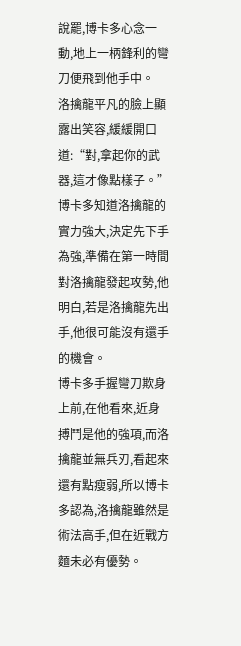說罷,博卡多心念一動,地上一柄鋒利的彎刀便飛到他手中。
洛擒龍平凡的臉上顯露出笑容,緩緩開口道:“對,拿起你的武器,這才像點樣子。”
博卡多知道洛擒龍的實力強大,決定先下手為強,準備在第一時間對洛擒龍發起攻勢,他明白,若是洛擒龍先出手,他很可能沒有還手的機會。
博卡多手握彎刀欺身上前,在他看來,近身搏鬥是他的強項,而洛擒龍並無兵刃,看起來還有點瘦弱,所以博卡多認為,洛擒龍雖然是術法高手,但在近戰方麵未必有優勢。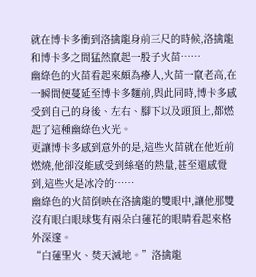就在博卡多衝到洛擒龍身前三尺的時候,洛擒龍和博卡多之間猛然竄起一股子火苗……
幽綠色的火苗看起來頗為瘮人,火苗一竄老高,在一瞬間便蔓延至博卡多麵前,與此同時,博卡多感受到自己的身後、左右、腳下以及頭頂上,都燃起了這種幽綠色火光。
更讓博卡多感到意外的是,這些火苗就在他近前燃燒,他卻沒能感受到絲毫的熱量,甚至還感覺到,這些火是冰冷的……
幽綠色的火苗倒映在洛擒龍的雙眼中,讓他那雙沒有眼白眼球隻有兩朵白蓮花的眼睛看起來格外深邃。
“白蓮聖火、焚天滅地。”洛擒龍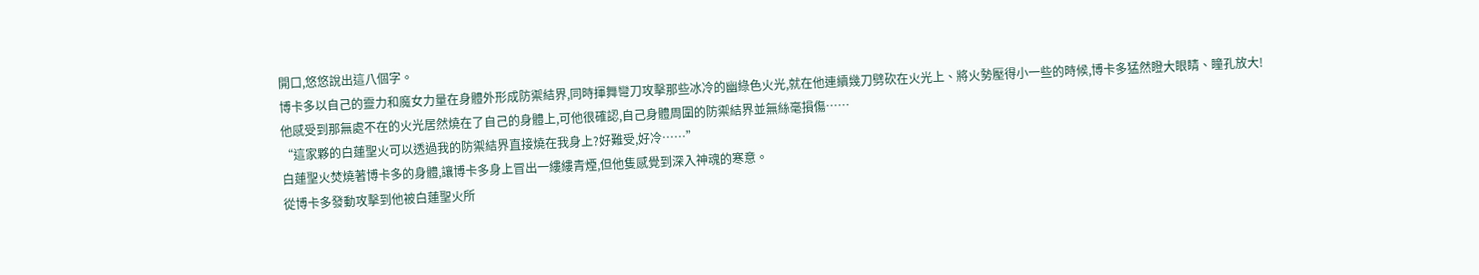開口,悠悠說出這八個字。
博卡多以自己的靈力和魔女力量在身體外形成防禦結界,同時揮舞彎刀攻擊那些冰冷的幽綠色火光,就在他連續幾刀劈砍在火光上、將火勢壓得小一些的時候,博卡多猛然瞪大眼睛、瞳孔放大!
他感受到那無處不在的火光居然燒在了自己的身體上,可他很確認,自己身體周圍的防禦結界並無絲毫損傷……
“這家夥的白蓮聖火可以透過我的防禦結界直接燒在我身上?好難受,好冷……”
白蓮聖火焚燒著博卡多的身體,讓博卡多身上冒出一縷縷青煙,但他隻感覺到深入神魂的寒意。
從博卡多發動攻擊到他被白蓮聖火所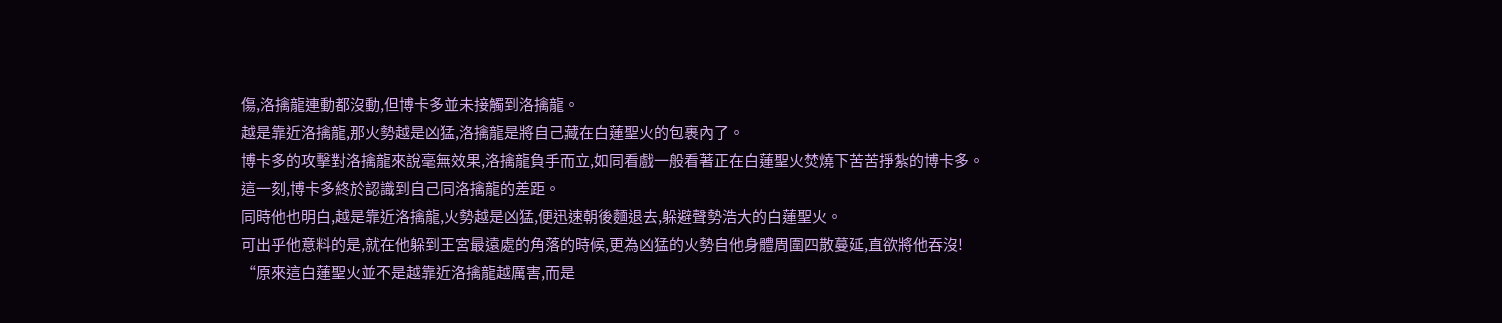傷,洛擒龍連動都沒動,但博卡多並未接觸到洛擒龍。
越是靠近洛擒龍,那火勢越是凶猛,洛擒龍是將自己藏在白蓮聖火的包裹內了。
博卡多的攻擊對洛擒龍來說毫無效果,洛擒龍負手而立,如同看戲一般看著正在白蓮聖火焚燒下苦苦掙紮的博卡多。
這一刻,博卡多終於認識到自己同洛擒龍的差距。
同時他也明白,越是靠近洛擒龍,火勢越是凶猛,便迅速朝後麵退去,躲避聲勢浩大的白蓮聖火。
可出乎他意料的是,就在他躲到王宮最遠處的角落的時候,更為凶猛的火勢自他身體周圍四散蔓延,直欲將他吞沒!
“原來這白蓮聖火並不是越靠近洛擒龍越厲害,而是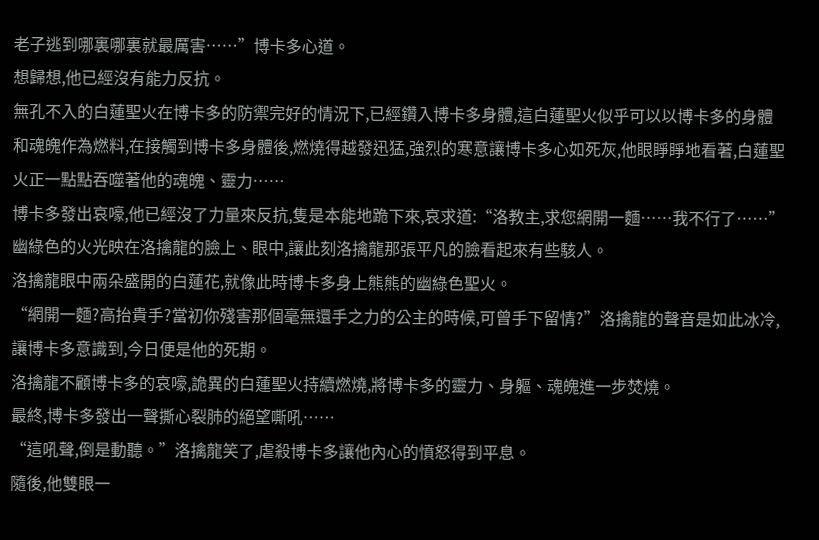老子逃到哪裏哪裏就最厲害……”博卡多心道。
想歸想,他已經沒有能力反抗。
無孔不入的白蓮聖火在博卡多的防禦完好的情況下,已經鑽入博卡多身體,這白蓮聖火似乎可以以博卡多的身體和魂魄作為燃料,在接觸到博卡多身體後,燃燒得越發迅猛,強烈的寒意讓博卡多心如死灰,他眼睜睜地看著,白蓮聖火正一點點吞噬著他的魂魄、靈力……
博卡多發出哀嚎,他已經沒了力量來反抗,隻是本能地跪下來,哀求道:“洛教主,求您網開一麵……我不行了……”
幽綠色的火光映在洛擒龍的臉上、眼中,讓此刻洛擒龍那張平凡的臉看起來有些駭人。
洛擒龍眼中兩朵盛開的白蓮花,就像此時博卡多身上熊熊的幽綠色聖火。
“網開一麵?高抬貴手?當初你殘害那個毫無還手之力的公主的時候,可曾手下留情?”洛擒龍的聲音是如此冰冷,讓博卡多意識到,今日便是他的死期。
洛擒龍不顧博卡多的哀嚎,詭異的白蓮聖火持續燃燒,將博卡多的靈力、身軀、魂魄進一步焚燒。
最終,博卡多發出一聲撕心裂肺的絕望嘶吼……
“這吼聲,倒是動聽。”洛擒龍笑了,虐殺博卡多讓他內心的憤怒得到平息。
隨後,他雙眼一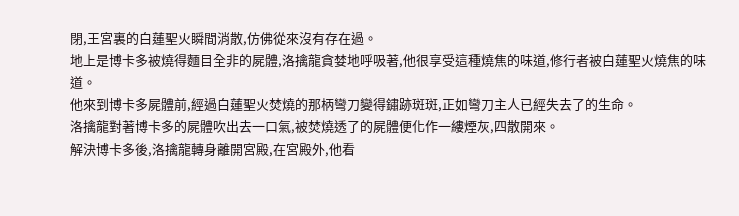閉,王宮裏的白蓮聖火瞬間消散,仿佛從來沒有存在過。
地上是博卡多被燒得麵目全非的屍體,洛擒龍貪婪地呼吸著,他很享受這種燒焦的味道,修行者被白蓮聖火燒焦的味道。
他來到博卡多屍體前,經過白蓮聖火焚燒的那柄彎刀變得鏽跡斑斑,正如彎刀主人已經失去了的生命。
洛擒龍對著博卡多的屍體吹出去一口氣,被焚燒透了的屍體便化作一縷煙灰,四散開來。
解決博卡多後,洛擒龍轉身離開宮殿,在宮殿外,他看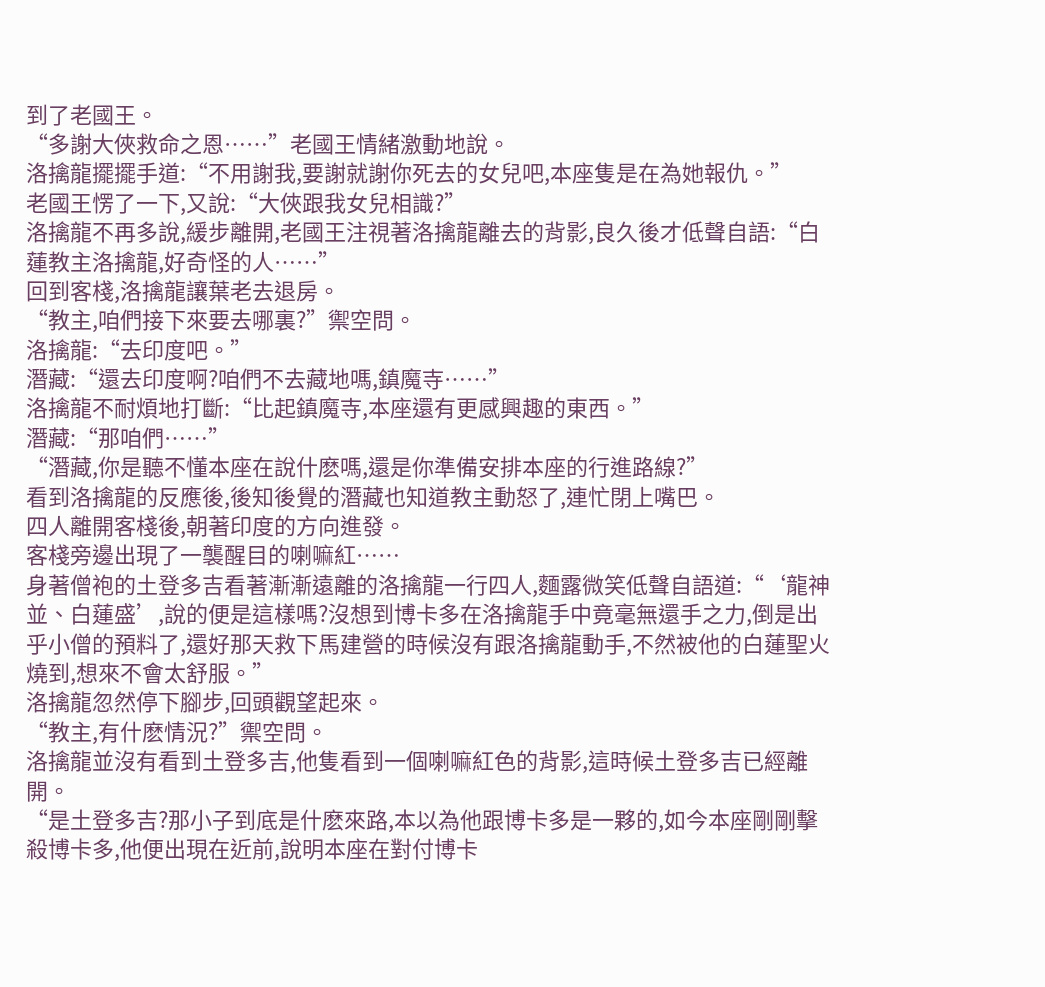到了老國王。
“多謝大俠救命之恩……”老國王情緒激動地說。
洛擒龍擺擺手道:“不用謝我,要謝就謝你死去的女兒吧,本座隻是在為她報仇。”
老國王愣了一下,又說:“大俠跟我女兒相識?”
洛擒龍不再多說,緩步離開,老國王注視著洛擒龍離去的背影,良久後才低聲自語:“白蓮教主洛擒龍,好奇怪的人……”
回到客棧,洛擒龍讓葉老去退房。
“教主,咱們接下來要去哪裏?”禦空問。
洛擒龍:“去印度吧。”
潛藏:“還去印度啊?咱們不去藏地嗎,鎮魔寺……”
洛擒龍不耐煩地打斷:“比起鎮魔寺,本座還有更感興趣的東西。”
潛藏:“那咱們……”
“潛藏,你是聽不懂本座在說什麽嗎,還是你準備安排本座的行進路線?”
看到洛擒龍的反應後,後知後覺的潛藏也知道教主動怒了,連忙閉上嘴巴。
四人離開客棧後,朝著印度的方向進發。
客棧旁邊出現了一襲醒目的喇嘛紅……
身著僧袍的土登多吉看著漸漸遠離的洛擒龍一行四人,麵露微笑低聲自語道:“‘龍神並、白蓮盛’,說的便是這樣嗎?沒想到博卡多在洛擒龍手中竟毫無還手之力,倒是出乎小僧的預料了,還好那天救下馬建營的時候沒有跟洛擒龍動手,不然被他的白蓮聖火燒到,想來不會太舒服。”
洛擒龍忽然停下腳步,回頭觀望起來。
“教主,有什麽情況?”禦空問。
洛擒龍並沒有看到土登多吉,他隻看到一個喇嘛紅色的背影,這時候土登多吉已經離開。
“是土登多吉?那小子到底是什麽來路,本以為他跟博卡多是一夥的,如今本座剛剛擊殺博卡多,他便出現在近前,說明本座在對付博卡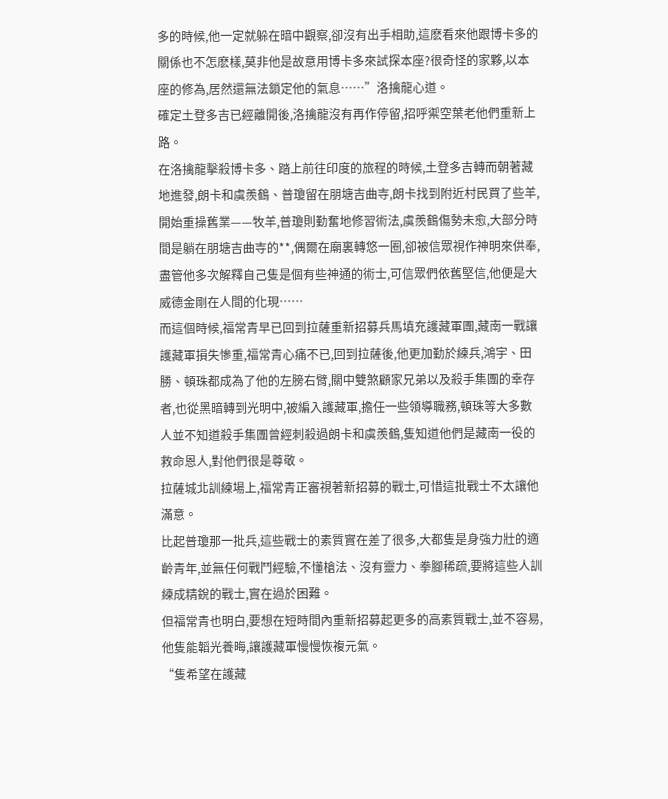多的時候,他一定就躲在暗中觀察,卻沒有出手相助,這麽看來他跟博卡多的關係也不怎麽樣,莫非他是故意用博卡多來試探本座?很奇怪的家夥,以本座的修為,居然還無法鎖定他的氣息……”洛擒龍心道。
確定土登多吉已經離開後,洛擒龍沒有再作停留,招呼禦空葉老他們重新上路。
在洛擒龍擊殺博卡多、踏上前往印度的旅程的時候,土登多吉轉而朝著藏地進發,朗卡和虞羨鶴、普瓊留在朋塘吉曲寺,朗卡找到附近村民買了些羊,開始重操舊業——牧羊,普瓊則勤奮地修習術法,虞羨鶴傷勢未愈,大部分時間是躺在朋塘吉曲寺的**,偶爾在廟裏轉悠一圈,卻被信眾視作神明來供奉,盡管他多次解釋自己隻是個有些神通的術士,可信眾們依舊堅信,他便是大威德金剛在人間的化現……
而這個時候,福常青早已回到拉薩重新招募兵馬填充護藏軍團,藏南一戰讓護藏軍損失慘重,福常青心痛不已,回到拉薩後,他更加勤於練兵,鴻宇、田勝、頓珠都成為了他的左膀右臂,關中雙煞顧家兄弟以及殺手集團的幸存者,也從黑暗轉到光明中,被編入護藏軍,擔任一些領導職務,頓珠等大多數人並不知道殺手集團曾經刺殺過朗卡和虞羨鶴,隻知道他們是藏南一役的救命恩人,對他們很是尊敬。
拉薩城北訓練場上,福常青正審視著新招募的戰士,可惜這批戰士不太讓他滿意。
比起普瓊那一批兵,這些戰士的素質實在差了很多,大都隻是身強力壯的適齡青年,並無任何戰鬥經驗,不懂槍法、沒有靈力、拳腳稀疏,要將這些人訓練成精銳的戰士,實在過於困難。
但福常青也明白,要想在短時間內重新招募起更多的高素質戰士,並不容易,他隻能韜光養晦,讓護藏軍慢慢恢複元氣。
“隻希望在護藏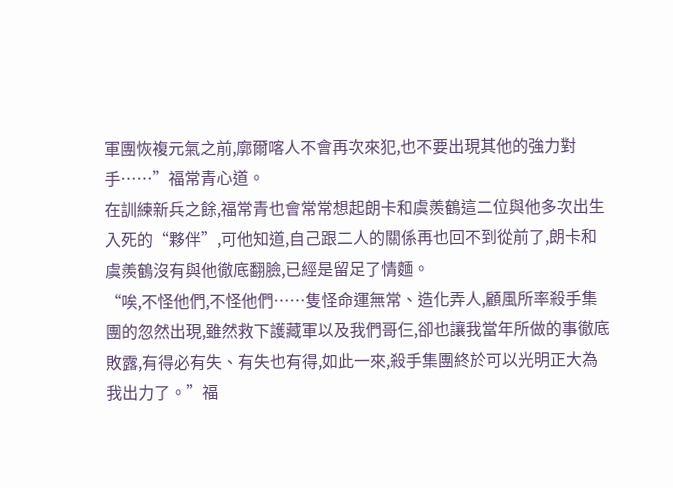軍團恢複元氣之前,廓爾喀人不會再次來犯,也不要出現其他的強力對手……”福常青心道。
在訓練新兵之餘,福常青也會常常想起朗卡和虞羨鶴這二位與他多次出生入死的“夥伴”,可他知道,自己跟二人的關係再也回不到從前了,朗卡和虞羨鶴沒有與他徹底翻臉,已經是留足了情麵。
“唉,不怪他們,不怪他們……隻怪命運無常、造化弄人,顧風所率殺手集團的忽然出現,雖然救下護藏軍以及我們哥仨,卻也讓我當年所做的事徹底敗露,有得必有失、有失也有得,如此一來,殺手集團終於可以光明正大為我出力了。”福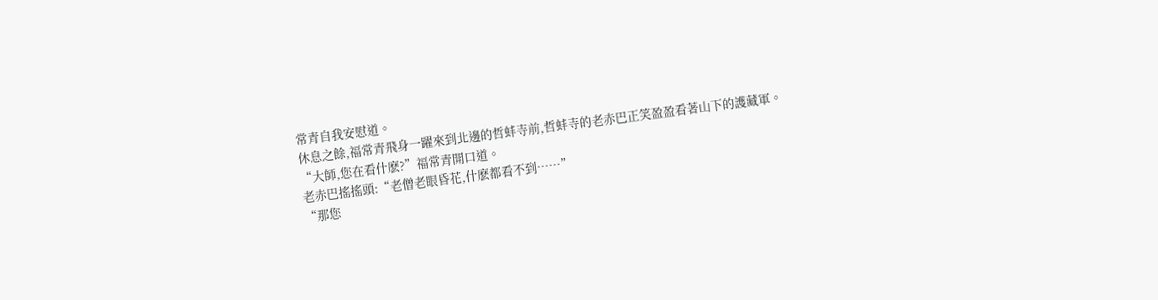常青自我安慰道。
休息之餘,福常青飛身一躍來到北邊的哲蚌寺前,哲蚌寺的老赤巴正笑盈盈看著山下的護藏軍。
“大師,您在看什麽?”福常青開口道。
老赤巴搖搖頭:“老僧老眼昏花,什麽都看不到……”
“那您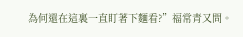為何還在這裏一直盯著下麵看?”福常青又問。